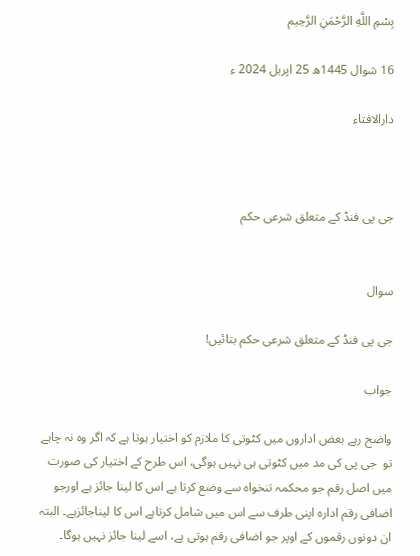بِسْمِ اللَّهِ الرَّحْمَنِ الرَّحِيم

16 شوال 1445ھ 25 اپریل 2024 ء

دارالافتاء



جی پی فنڈ کے متعلق شرعی حکم


سوال

جی پی فنڈ کے متعلق شرعی حکم بتائیں!

جواب

واضح رہے بعض اداروں میں کٹوتی کا ملازم کو اختیار ہوتا ہے کہ اگر وہ نہ چاہے تو  جی پی کی مد میں کٹوتی ہی نہیں ہوگی، اس طرح کے اختیار کی صورت میں اصل رقم جو محکمہ تنخواہ سے وضع کرتا ہے اس کا لینا جائز ہے اورجو اضافی رقم ادارہ اپنی طرف سے اس میں شامل کرتاہے اس کا لیناجائزہے۔ البتہ ان دونوں رقموں کے اوپر جو اضافی رقم ہوتی ہے، اسے لینا جائز نہیں ہوگا۔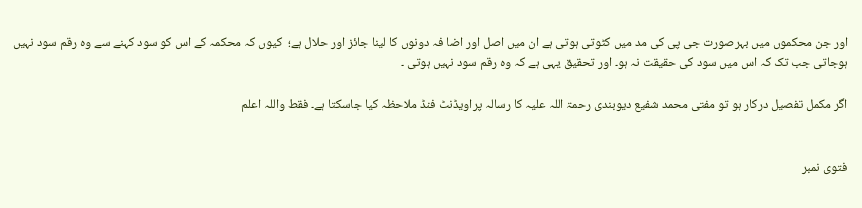اور جن محکموں میں بہرصورت جی پی کی مد میں کٹوتی ہوتی ہے ان میں اصل اور اضا فہ دونوں کا لینا جائز اور حلال ہے؛  کیوں کہ محکمہ کے اس کو سود کہنے سے وہ رقم سود نہیں ہوجاتی جب تک کہ اس میں سود کی حقیقت نہ ہو۔ اور تحقیق یہی ہے کہ وہ رقم سود نہیں ہوتی ۔

اگر مکمل تفصیل درکار ہو تو مفتی محمد شفیع دیوبندی رحمۃ اللہ علیہ کا رسالہ پراویڈنٹ فنڈ ملاحظہ کیا جاسکتا ہے۔ فقط واللہ اعلم


فتوی نمبر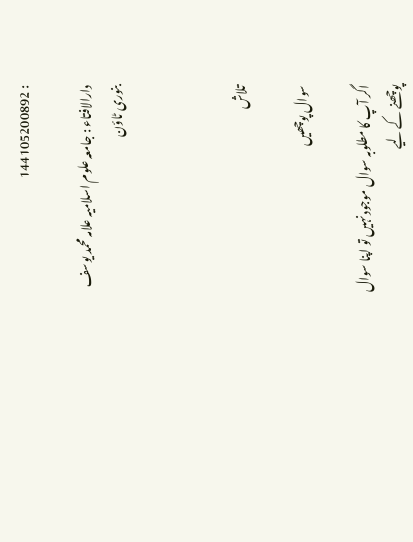: 144105200892

دارالافتاء : جامعہ علوم اسلامیہ علامہ محمد یوسف بنوری ٹاؤن



تلاش

سوال پوچھیں

اگر آپ کا مطلوبہ سوال موجود نہیں تو اپنا سوال پوچھنے کے لیے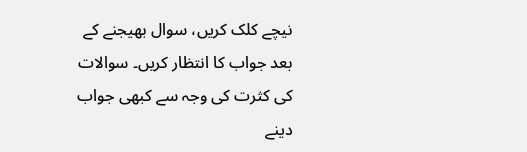نیچے کلک کریں، سوال بھیجنے کے بعد جواب کا انتظار کریں۔ سوالات کی کثرت کی وجہ سے کبھی جواب دینے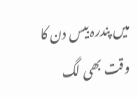میں پندرہ بیس دن کا وقت بھی لگ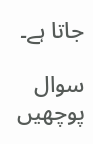جاتا ہے۔

سوال پوچھیں